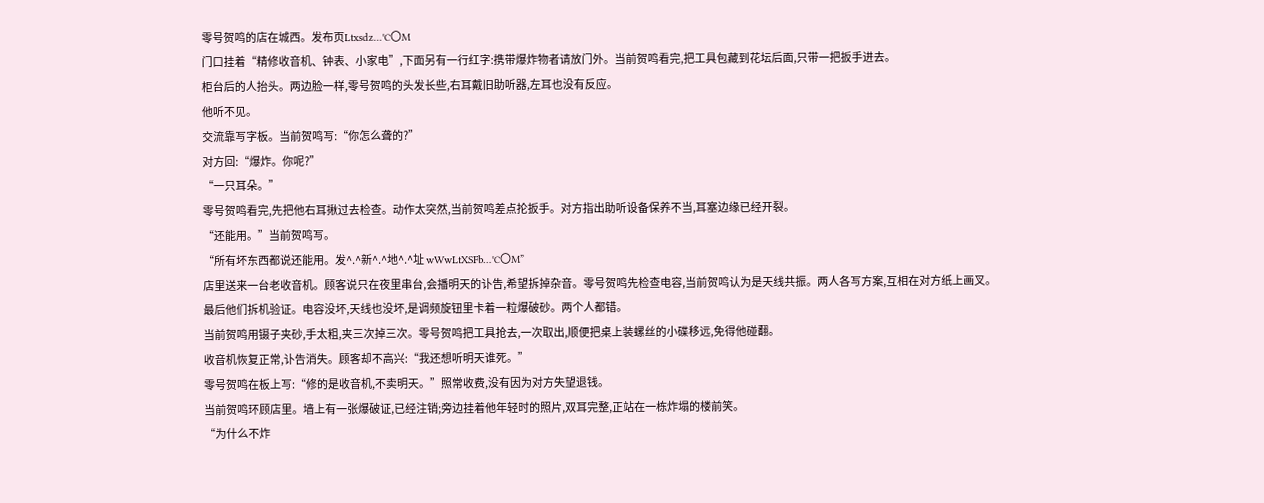零号贺鸣的店在城西。发布页Ltxsdz…℃〇M
门口挂着“精修收音机、钟表、小家电”,下面另有一行红字:携带爆炸物者请放门外。当前贺鸣看完,把工具包藏到花坛后面,只带一把扳手进去。
柜台后的人抬头。两边脸一样,零号贺鸣的头发长些,右耳戴旧助听器,左耳也没有反应。
他听不见。
交流靠写字板。当前贺鸣写:“你怎么聋的?”
对方回:“爆炸。你呢?”
“一只耳朵。”
零号贺鸣看完,先把他右耳揪过去检查。动作太突然,当前贺鸣差点抡扳手。对方指出助听设备保养不当,耳塞边缘已经开裂。
“还能用。”当前贺鸣写。
“所有坏东西都说还能用。发^.^新^.^地^.^址 wWwLtXSFb…℃〇M”
店里送来一台老收音机。顾客说只在夜里串台,会播明天的讣告,希望拆掉杂音。零号贺鸣先检查电容,当前贺鸣认为是天线共振。两人各写方案,互相在对方纸上画叉。
最后他们拆机验证。电容没坏,天线也没坏,是调频旋钮里卡着一粒爆破砂。两个人都错。
当前贺鸣用镊子夹砂,手太粗,夹三次掉三次。零号贺鸣把工具抢去,一次取出,顺便把桌上装螺丝的小碟移远,免得他碰翻。
收音机恢复正常,讣告消失。顾客却不高兴:“我还想听明天谁死。”
零号贺鸣在板上写:“修的是收音机,不卖明天。”照常收费,没有因为对方失望退钱。
当前贺鸣环顾店里。墙上有一张爆破证,已经注销;旁边挂着他年轻时的照片,双耳完整,正站在一栋炸塌的楼前笑。
“为什么不炸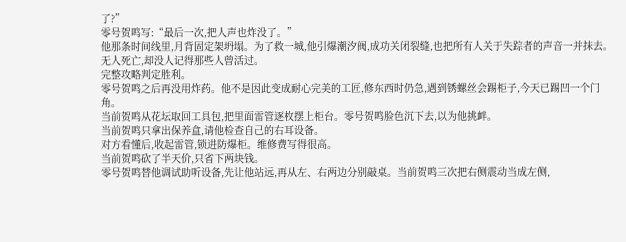了?”
零号贺鸣写:“最后一次,把人声也炸没了。”
他那条时间线里,月背固定架坍塌。为了救一城,他引爆潮汐阀,成功关闭裂缝,也把所有人关于失踪者的声音一并抹去。无人死亡,却没人记得那些人曾活过。
完整攻略判定胜利。
零号贺鸣之后再没用炸药。他不是因此变成耐心完美的工匠,修东西时仍急,遇到锈螺丝会踢柜子,今天已踢凹一个门角。
当前贺鸣从花坛取回工具包,把里面雷管逐枚摆上柜台。零号贺鸣脸色沉下去,以为他挑衅。
当前贺鸣只拿出保养盒,请他检查自己的右耳设备。
对方看懂后,收起雷管,锁进防爆柜。维修费写得很高。
当前贺鸣砍了半天价,只省下两块钱。
零号贺鸣替他调试助听设备,先让他站远,再从左、右两边分别敲桌。当前贺鸣三次把右侧震动当成左侧,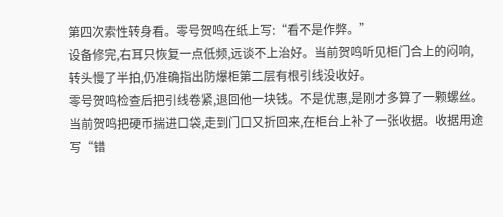第四次索性转身看。零号贺鸣在纸上写:“看不是作弊。”
设备修完,右耳只恢复一点低频,远谈不上治好。当前贺鸣听见柜门合上的闷响,转头慢了半拍,仍准确指出防爆柜第二层有根引线没收好。
零号贺鸣检查后把引线卷紧,退回他一块钱。不是优惠,是刚才多算了一颗螺丝。
当前贺鸣把硬币揣进口袋,走到门口又折回来,在柜台上补了一张收据。收据用途写“错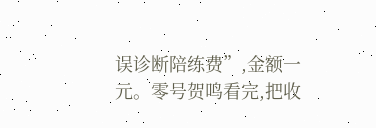误诊断陪练费”,金额一元。零号贺鸣看完,把收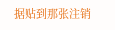据贴到那张注销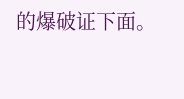的爆破证下面。